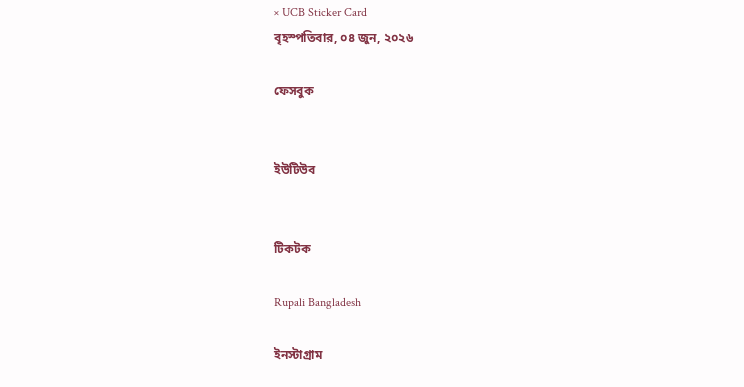× UCB Sticker Card
বৃহস্পতিবার, ০৪ জুন, ২০২৬

ফেসবুক


ইউটিউব


টিকটক

Rupali Bangladesh

ইনস্টাগ্রাম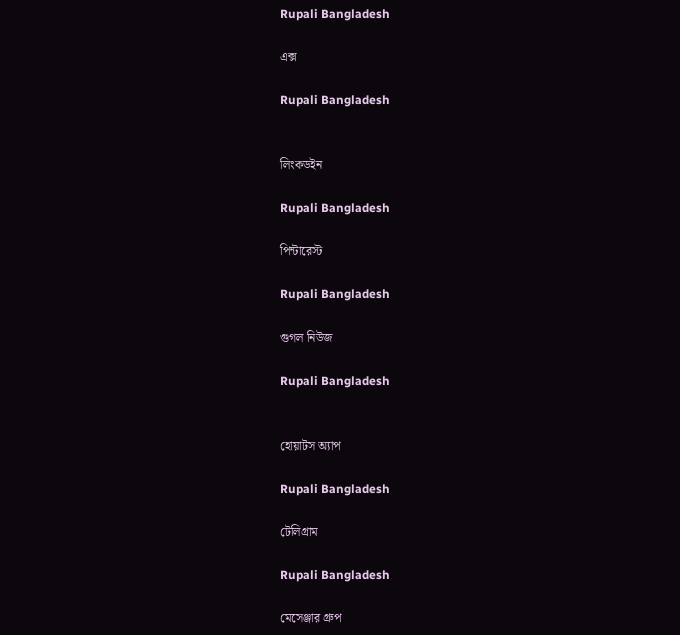Rupali Bangladesh

এক্স

Rupali Bangladesh


লিংকডইন

Rupali Bangladesh

পিন্টারেস্ট

Rupali Bangladesh

গুগল নিউজ

Rupali Bangladesh


হোয়াটস অ্যাপ

Rupali Bangladesh

টেলিগ্রাম

Rupali Bangladesh

মেসেঞ্জার গ্রুপ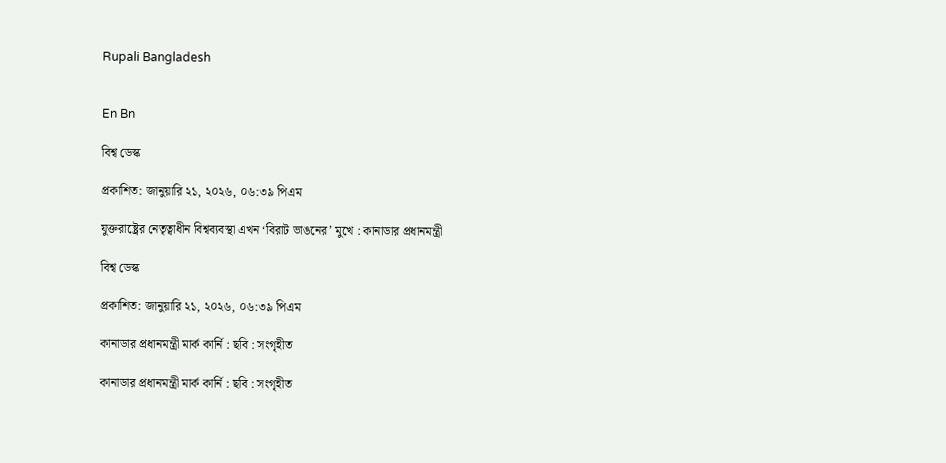Rupali Bangladesh


En Bn

বিশ্ব ডেস্ক

প্রকাশিত: জানুয়ারি ২১, ২০২৬, ০৬:৩৯ পিএম

যুক্তরাষ্ট্রের নেতৃত্বাধীন বিশ্বব্যবস্থা এখন ‘বিরাট ভাঙনের’ মুখে : কানাডার প্রধানমন্ত্রী

বিশ্ব ডেস্ক

প্রকাশিত: জানুয়ারি ২১, ২০২৬, ০৬:৩৯ পিএম

কানাডার প্রধানমন্ত্রী মার্ক কার্নি : ছবি : সংগৃহীত

কানাডার প্রধানমন্ত্রী মার্ক কার্নি : ছবি : সংগৃহীত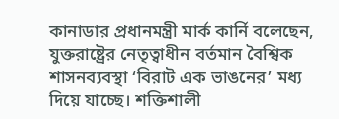কানাডার প্রধানমন্ত্রী মার্ক কার্নি বলেছেন, যুক্তরাষ্ট্রের নেতৃত্বাধীন বর্তমান বৈশ্বিক শাসনব্যবস্থা ‘বিরাট এক ভাঙনের’ মধ্য দিয়ে যাচ্ছে। শক্তিশালী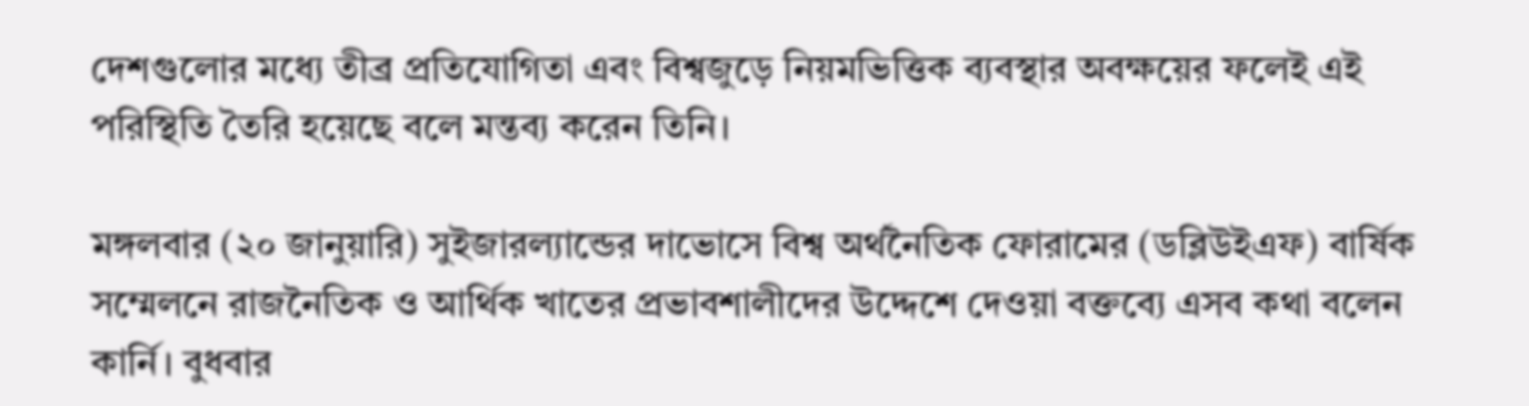দেশগুলোর মধ্যে তীব্র প্রতিযোগিতা এবং বিশ্বজুড়ে নিয়মভিত্তিক ব্যবস্থার অবক্ষয়ের ফলেই এই পরিস্থিতি তৈরি হয়েছে বলে মন্তব্য করেন তিনি।

মঙ্গলবার (২০ জানুয়ারি) সুইজারল্যান্ডের দাভোসে বিশ্ব অর্থনৈতিক ফোরামের (ডব্লিউইএফ) বার্ষিক সম্মেলনে রাজনৈতিক ও আর্থিক খাতের প্রভাবশালীদের উদ্দেশে দেওয়া বক্তব্যে এসব কথা বলেন কার্নি। বুধবার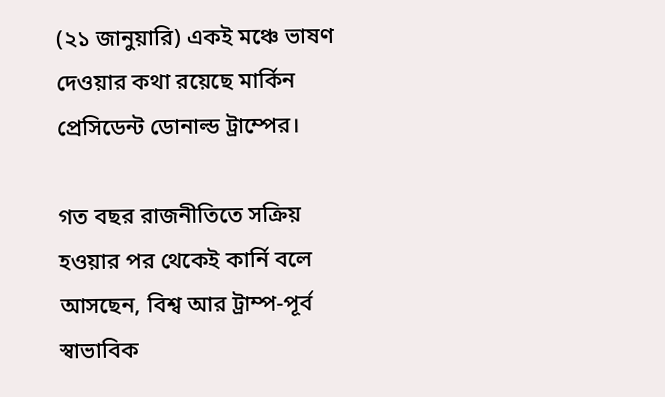(২১ জানুয়ারি) একই মঞ্চে ভাষণ দেওয়ার কথা রয়েছে মার্কিন প্রেসিডেন্ট ডোনাল্ড ট্রাম্পের।

গত বছর রাজনীতিতে সক্রিয় হওয়ার পর থেকেই কার্নি বলে আসছেন, বিশ্ব আর ট্রাম্প-পূর্ব স্বাভাবিক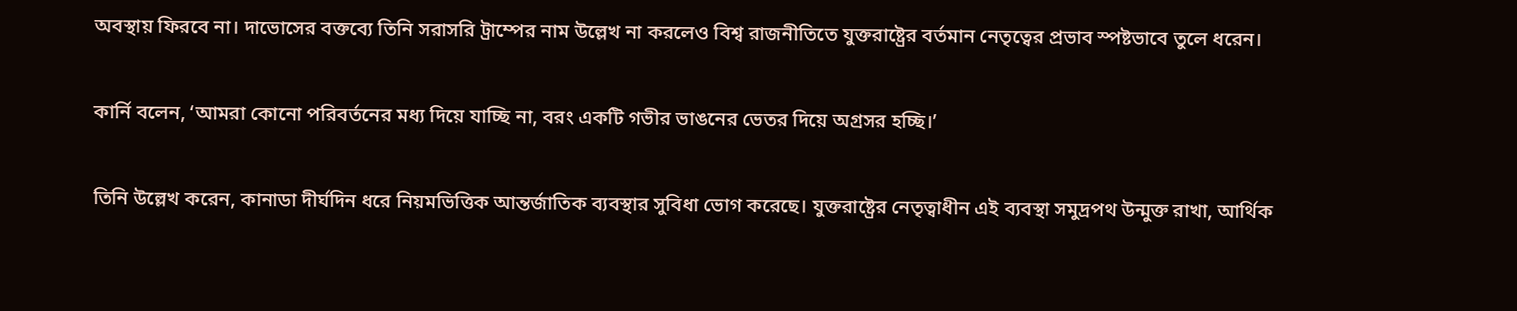অবস্থায় ফিরবে না। দাভোসের বক্তব্যে তিনি সরাসরি ট্রাম্পের নাম উল্লেখ না করলেও বিশ্ব রাজনীতিতে যুক্তরাষ্ট্রের বর্তমান নেতৃত্বের প্রভাব স্পষ্টভাবে তুলে ধরেন।

কার্নি বলেন, ‘আমরা কোনো পরিবর্তনের মধ্য দিয়ে যাচ্ছি না, বরং একটি গভীর ভাঙনের ভেতর দিয়ে অগ্রসর হচ্ছি।’

তিনি উল্লেখ করেন, কানাডা দীর্ঘদিন ধরে নিয়মভিত্তিক আন্তর্জাতিক ব্যবস্থার সুবিধা ভোগ করেছে। যুক্তরাষ্ট্রের নেতৃত্বাধীন এই ব্যবস্থা সমুদ্রপথ উন্মুক্ত রাখা, আর্থিক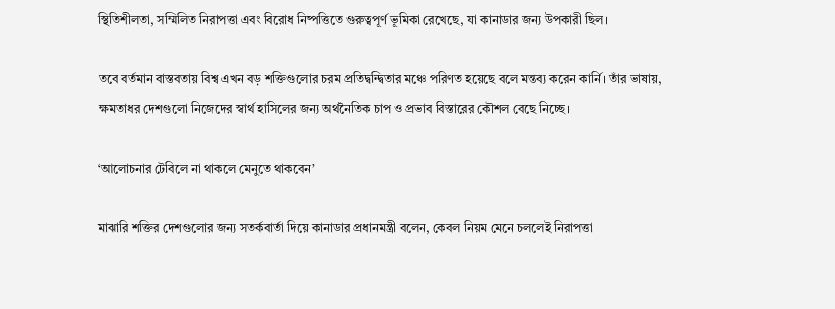স্থিতিশীলতা, সম্মিলিত নিরাপত্তা এবং বিরোধ নিষ্পত্তিতে গুরুত্বপূর্ণ ভূমিকা রেখেছে, যা কানাডার জন্য উপকারী ছিল।

তবে বর্তমান বাস্তবতায় বিশ্ব এখন বড় শক্তিগুলোর চরম প্রতিদ্বন্দ্বিতার মঞ্চে পরিণত হয়েছে বলে মন্তব্য করেন কার্নি। তাঁর ভাষায়, ক্ষমতাধর দেশগুলো নিজেদের স্বার্থ হাসিলের জন্য অর্থনৈতিক চাপ ও প্রভাব বিস্তারের কৌশল বেছে নিচ্ছে।

‘আলোচনার টেবিলে না থাকলে মেনুতে থাকবেন’

মাঝারি শক্তির দেশগুলোর জন্য সতর্কবার্তা দিয়ে কানাডার প্রধানমন্ত্রী বলেন, কেবল নিয়ম মেনে চললেই নিরাপত্তা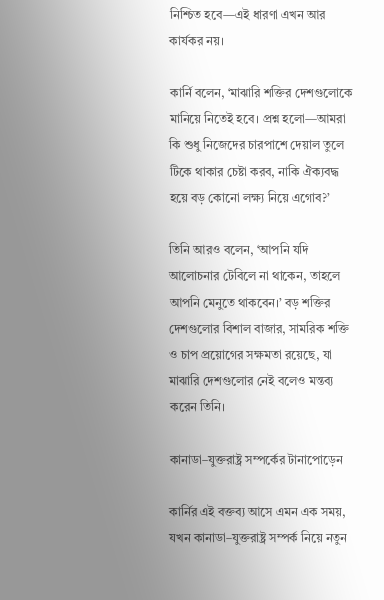নিশ্চিত হবে—এই ধারণা এখন আর কার্যকর নয়।

কার্নি বলেন, ‘মাঝারি শক্তির দেশগুলোকে মানিয়ে নিতেই হবে। প্রশ্ন হলো—আমরা কি শুধু নিজেদের চারপাশে দেয়াল তুলে টিকে থাকার চেষ্টা করব, নাকি ঐক্যবদ্ধ হয়ে বড় কোনো লক্ষ্য নিয়ে এগোব?’

তিনি আরও বলেন, ‘আপনি যদি আলোচনার টেবিলে না থাকেন, তাহলে আপনি মেনুতে থাকবেন।’ বড় শক্তির দেশগুলোর বিশাল বাজার, সামরিক শক্তি ও চাপ প্রয়োগের সক্ষমতা রয়েছে, যা মাঝারি দেশগুলোর নেই বলেও মন্তব্য করেন তিনি।

কানাডা–যুক্তরাষ্ট্র সম্পর্কের টানাপোড়েন

কার্নির এই বক্তব্য আসে এমন এক সময়, যখন কানাডা–যুক্তরাষ্ট্র সম্পর্ক নিয়ে নতুন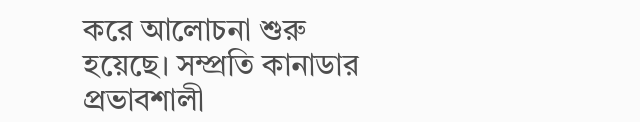করে আলোচনা শুরু হয়েছে। সম্প্রতি কানাডার প্রভাবশালী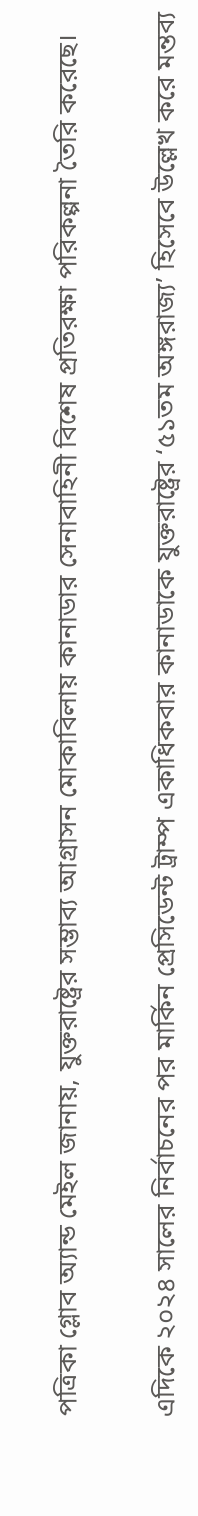পত্রিকা গ্লোব অ্যান্ড মেইল জানায়, যুক্তরাষ্ট্রের সম্ভাব্য আগ্রাসন মোকাবিলায় কানাডার সেনাবাহিনী বিশেষ প্রতিরক্ষা পরিকল্পনা তৈরি করেছে।

এদিকে ২০২৪ সালের নির্বাচনের পর মার্কিন প্রেসিডেন্ট ট্রাম্প একাধিকবার কানাডাকে যুক্তরাষ্ট্রের ‘৫১তম অঙ্গরাজ্য’ হিসেবে উল্লেখ করে মন্তব্য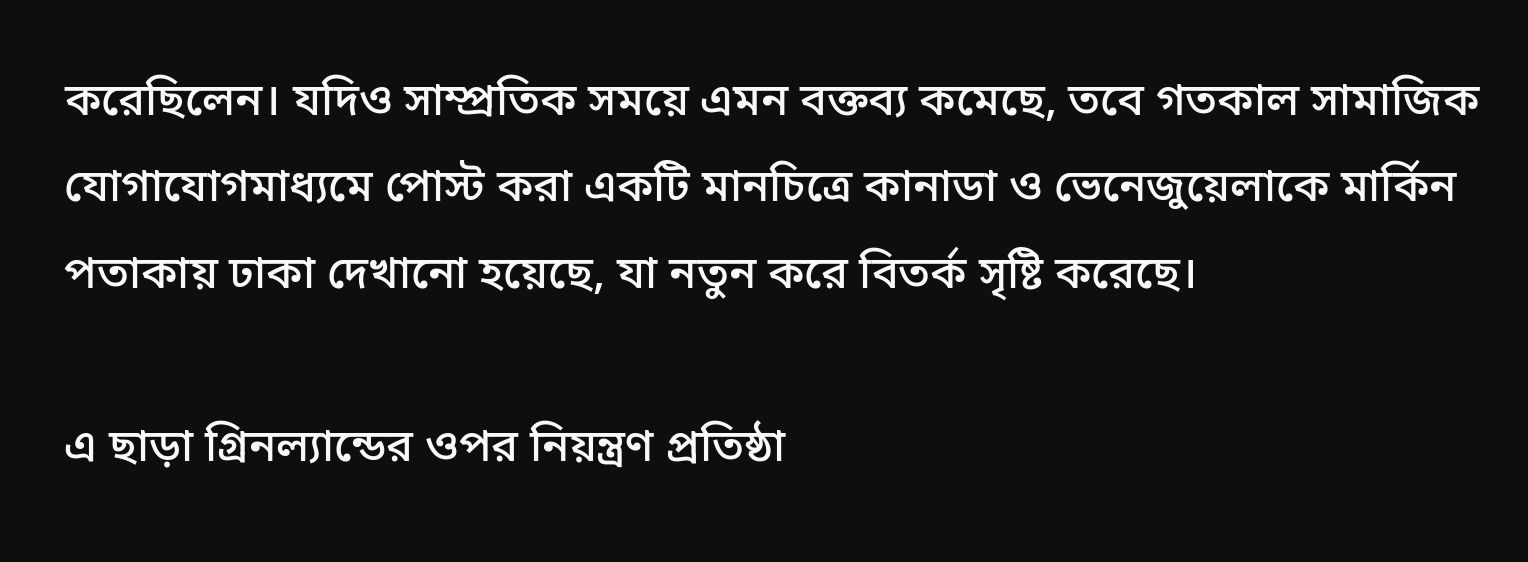করেছিলেন। যদিও সাম্প্রতিক সময়ে এমন বক্তব্য কমেছে, তবে গতকাল সামাজিক যোগাযোগমাধ্যমে পোস্ট করা একটি মানচিত্রে কানাডা ও ভেনেজুয়েলাকে মার্কিন পতাকায় ঢাকা দেখানো হয়েছে, যা নতুন করে বিতর্ক সৃষ্টি করেছে।

এ ছাড়া গ্রিনল্যান্ডের ওপর নিয়ন্ত্রণ প্রতিষ্ঠা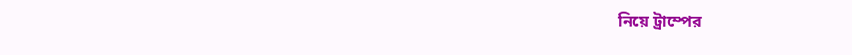নিয়ে ট্রাম্পের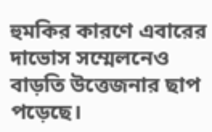হুমকির কারণে এবারের দাভোস সম্মেলনেও বাড়তি উত্তেজনার ছাপ পড়েছে।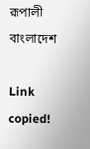রূপালী বাংলাদেশ

Link copied!